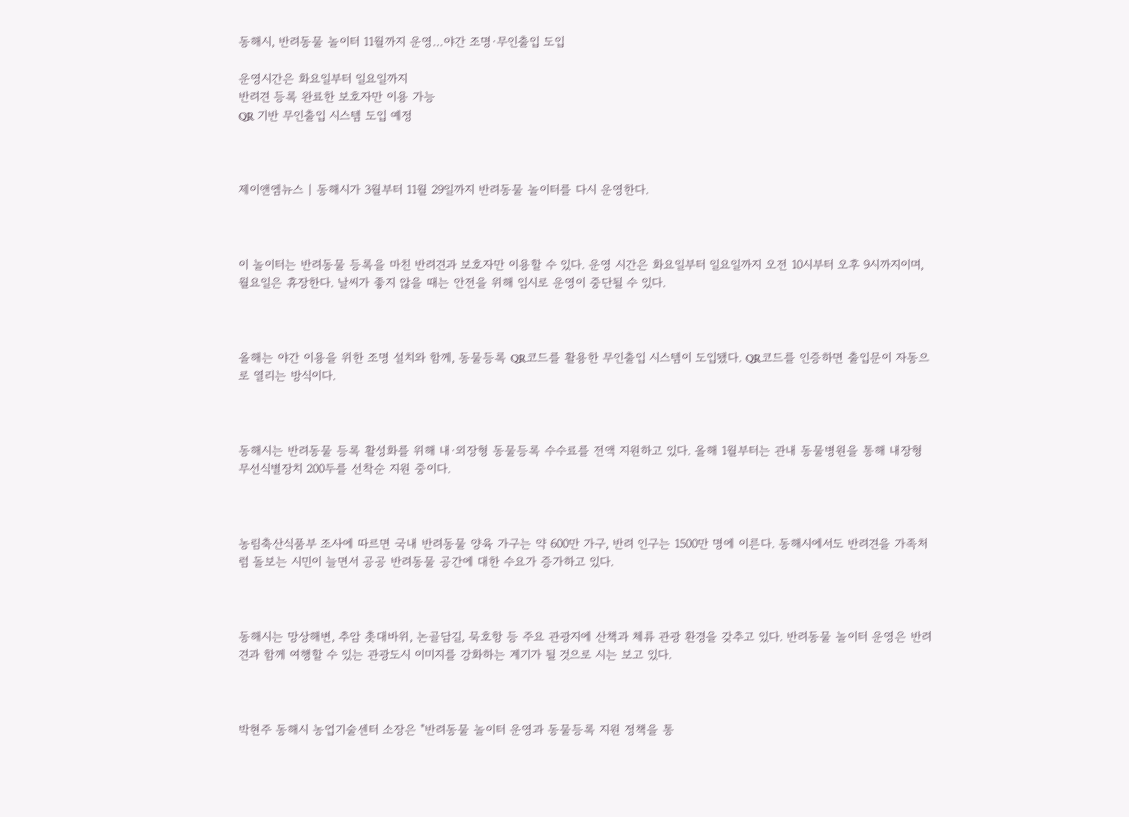동해시, 반려동물 놀이터 11월까지 운영…야간 조명·무인출입 도입

운영시간은 화요일부터 일요일까지
반려견 등록 완료한 보호자만 이용 가능
QR 기반 무인출입 시스템 도입 예정



제이앤엠뉴스 | 동해시가 3월부터 11월 29일까지 반려동물 놀이터를 다시 운영한다.



이 놀이터는 반려동물 등록을 마친 반려견과 보호자만 이용할 수 있다. 운영 시간은 화요일부터 일요일까지 오전 10시부터 오후 9시까지이며, 월요일은 휴장한다. 날씨가 좋지 않을 때는 안전을 위해 임시로 운영이 중단될 수 있다.



올해는 야간 이용을 위한 조명 설치와 함께, 동물등록 QR코드를 활용한 무인출입 시스템이 도입됐다. QR코드를 인증하면 출입문이 자동으로 열리는 방식이다.



동해시는 반려동물 등록 활성화를 위해 내·외장형 동물등록 수수료를 전액 지원하고 있다. 올해 1월부터는 관내 동물병원을 통해 내장형 무선식별장치 200두를 선착순 지원 중이다.



농림축산식품부 조사에 따르면 국내 반려동물 양육 가구는 약 600만 가구, 반려 인구는 1500만 명에 이른다. 동해시에서도 반려견을 가족처럼 돌보는 시민이 늘면서 공공 반려동물 공간에 대한 수요가 증가하고 있다.



동해시는 망상해변, 추암 촛대바위, 논골담길, 묵호항 등 주요 관광지에 산책과 체류 관광 환경을 갖추고 있다. 반려동물 놀이터 운영은 반려견과 함께 여행할 수 있는 관광도시 이미지를 강화하는 계기가 될 것으로 시는 보고 있다.



박현주 동해시 농업기술센터 소장은 "반려동물 놀이터 운영과 동물등록 지원 정책을 통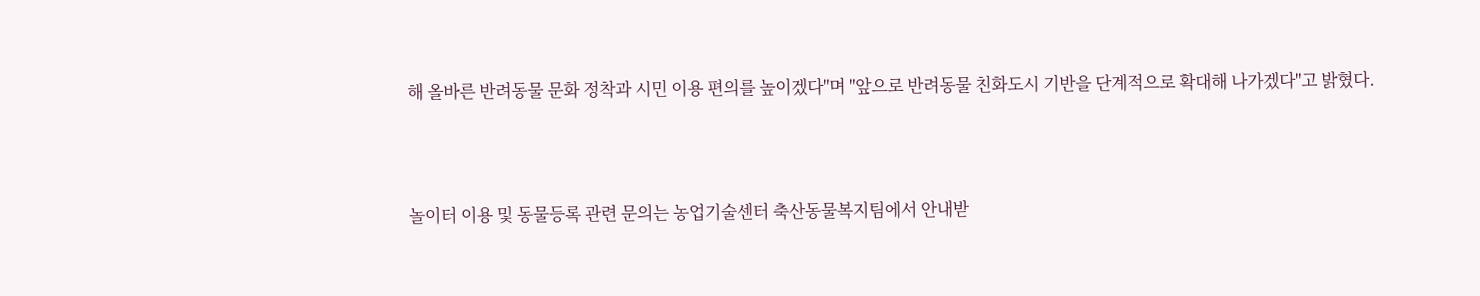해 올바른 반려동물 문화 정착과 시민 이용 편의를 높이겠다"며 "앞으로 반려동물 친화도시 기반을 단계적으로 확대해 나가겠다"고 밝혔다.



놀이터 이용 및 동물등록 관련 문의는 농업기술센터 축산동물복지팀에서 안내받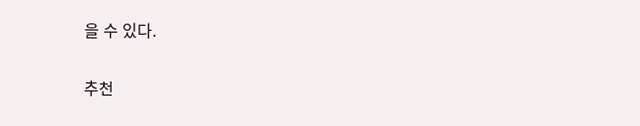을 수 있다.


추천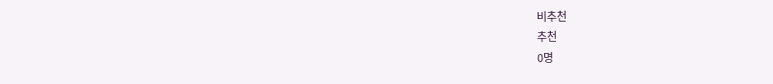비추천
추천
0명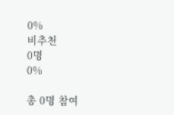0%
비추천
0명
0%

총 0명 참여